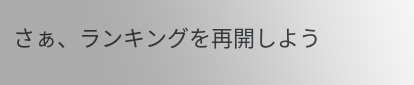さぁ、ランキングを再開しよう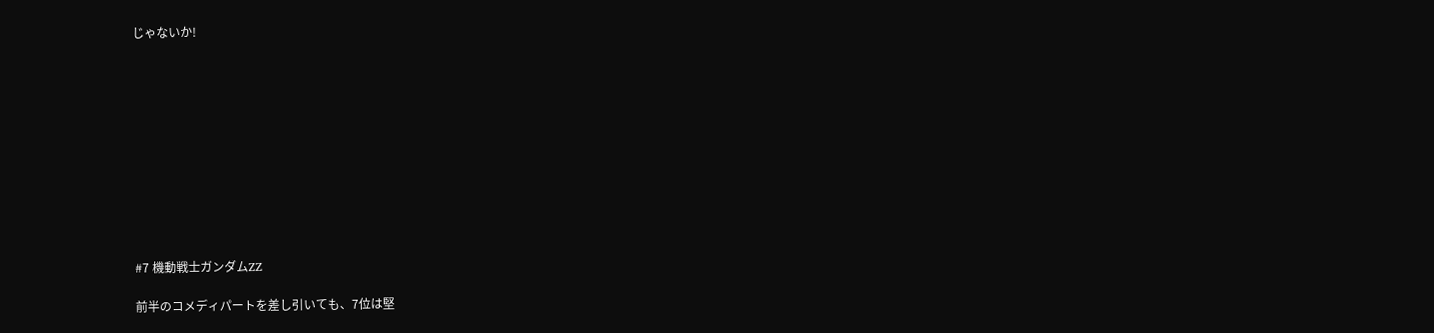じゃないか!











#7 機動戦士ガンダムZZ

前半のコメディパートを差し引いても、7位は堅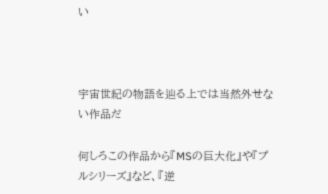い



宇宙世紀の物語を辿る上では当然外せない作品だ

何しろこの作品から『MSの巨大化』や『プルシリーズ』など、『逆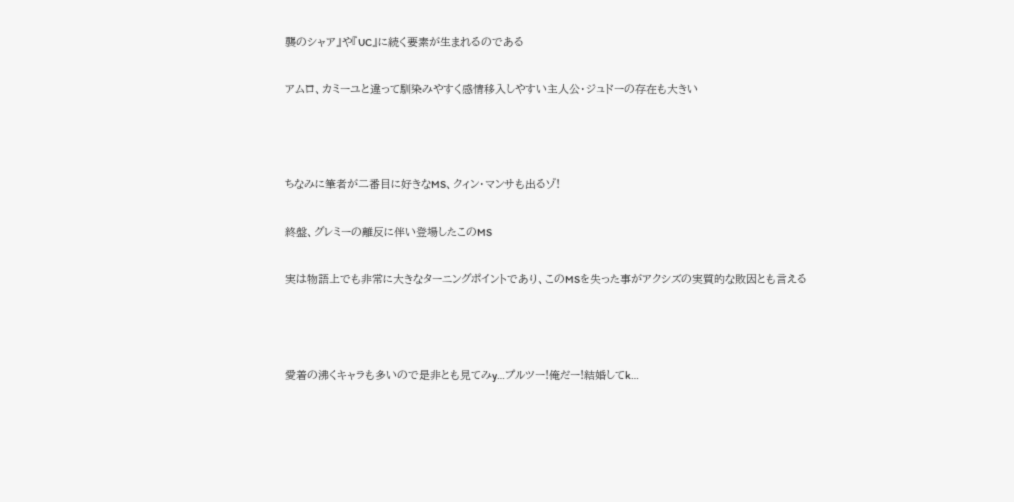襲のシャア』や『UC』に続く要素が生まれるのである

アムロ、カミーユと違って馴染みやすく感情移入しやすい主人公・ジュドーの存在も大きい



ちなみに筆者が二番目に好きなMS、クィン・マンサも出るゾ!

終盤、グレミーの離反に伴い登場したこのMS

実は物語上でも非常に大きなターニングポイントであり、このMSを失った事がアクシズの実質的な敗因とも言える



愛着の沸くキャラも多いので是非とも見てみy…プルツー!俺だー!結婚してk…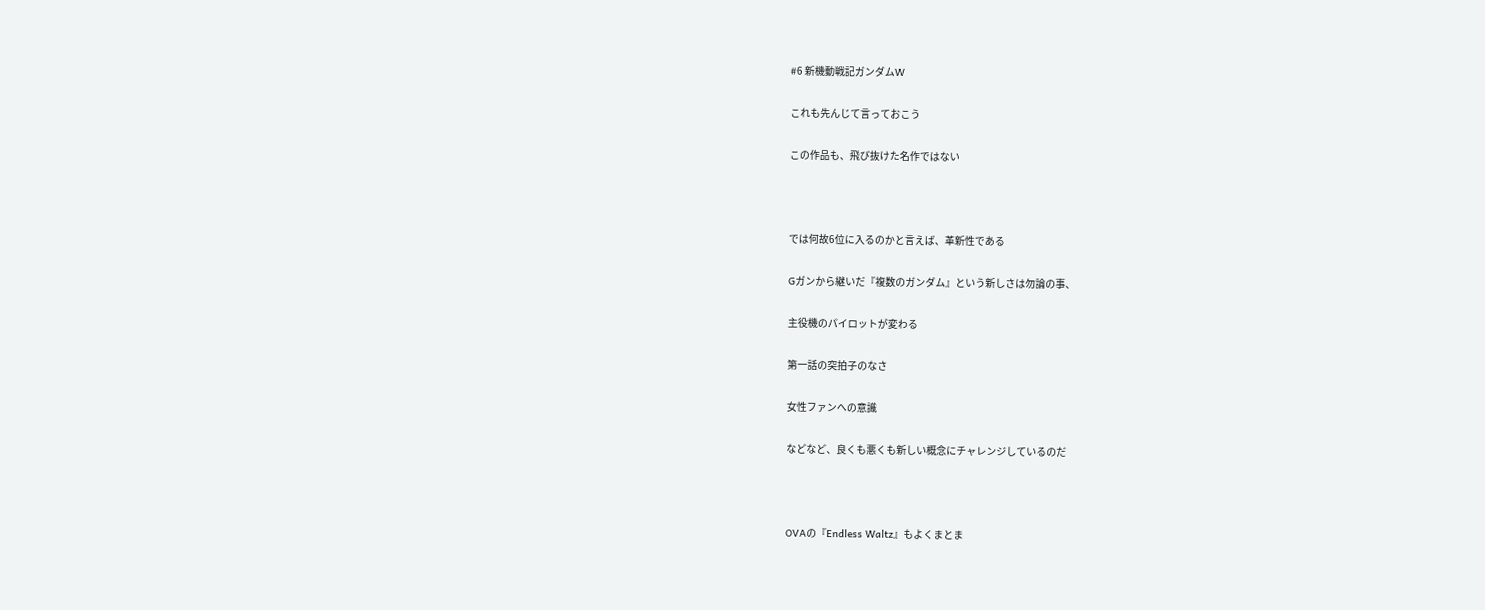#6 新機動戦記ガンダムW

これも先んじて言っておこう

この作品も、飛び抜けた名作ではない



では何故6位に入るのかと言えば、革新性である

Gガンから継いだ『複数のガンダム』という新しさは勿論の事、

主役機のパイロットが変わる

第一話の突拍子のなさ

女性ファンへの意識

などなど、良くも悪くも新しい概念にチャレンジしているのだ



OVAの『Endless Waltz』もよくまとま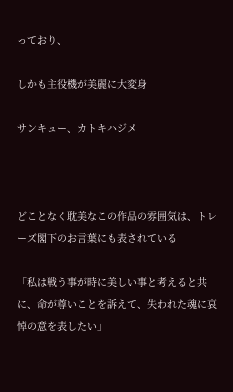っており、

しかも主役機が美麗に大変身

サンキュー、カトキハジメ



どことなく耽美なこの作品の雰囲気は、トレーズ閣下のお言葉にも表されている

「私は戦う事が時に美しい事と考えると共に、命が尊いことを訴えて、失われた魂に哀悼の意を表したい」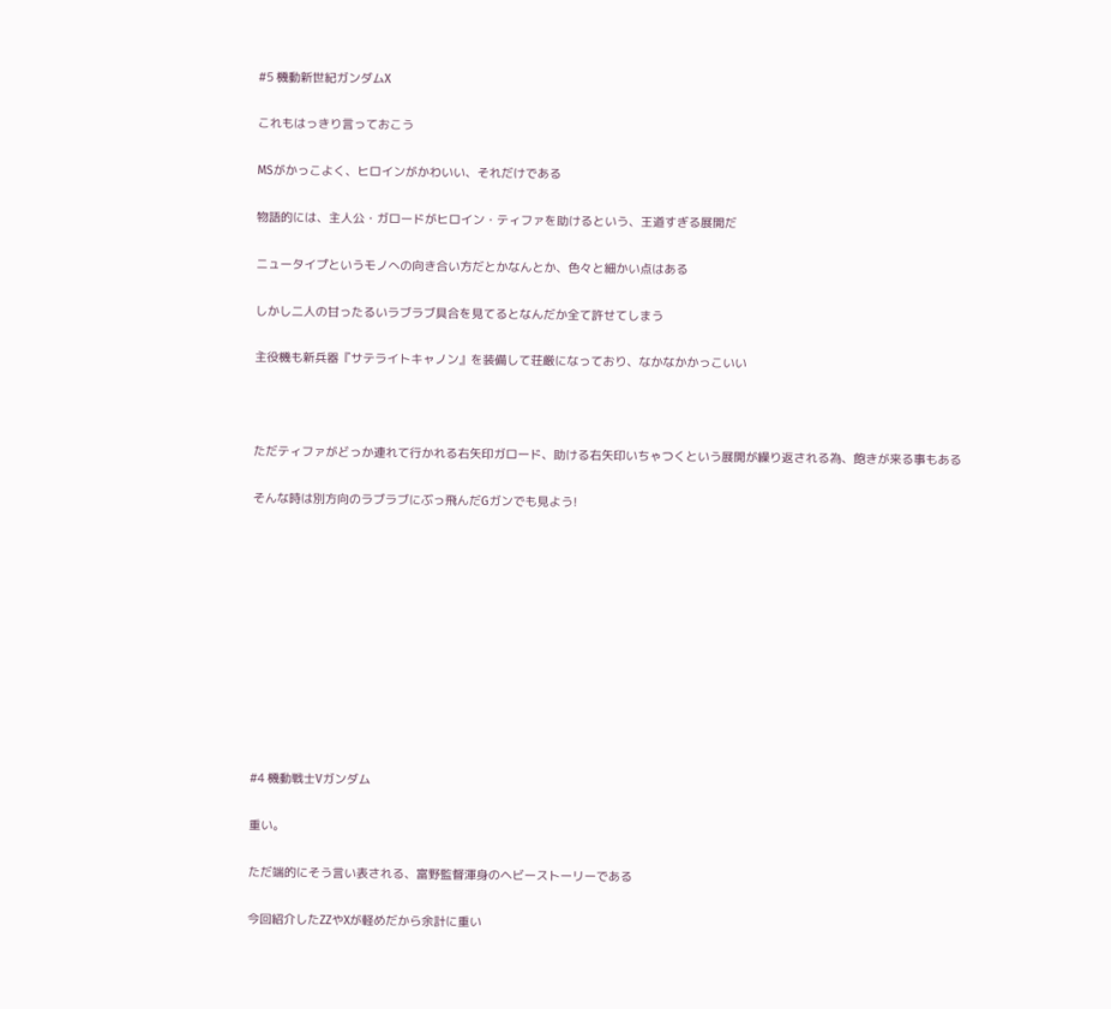#5 機動新世紀ガンダムX

これもはっきり言っておこう

MSがかっこよく、ヒロインがかわいい、それだけである

物語的には、主人公・ガロードがヒロイン・ティファを助けるという、王道すぎる展開だ

ニュータイプというモノへの向き合い方だとかなんとか、色々と細かい点はある

しかし二人の甘ったるいラブラブ具合を見てるとなんだか全て許せてしまう

主役機も新兵器『サテライトキャノン』を装備して荘厳になっており、なかなかかっこいい



ただティファがどっか連れて行かれる右矢印ガロード、助ける右矢印いちゃつくという展開が繰り返される為、飽きが来る事もある

そんな時は別方向のラブラブにぶっ飛んだGガンでも見よう!











#4 機動戦士Vガンダム

重い。

ただ端的にそう言い表される、富野監督渾身のヘビーストーリーである

今回紹介したZZやXが軽めだから余計に重い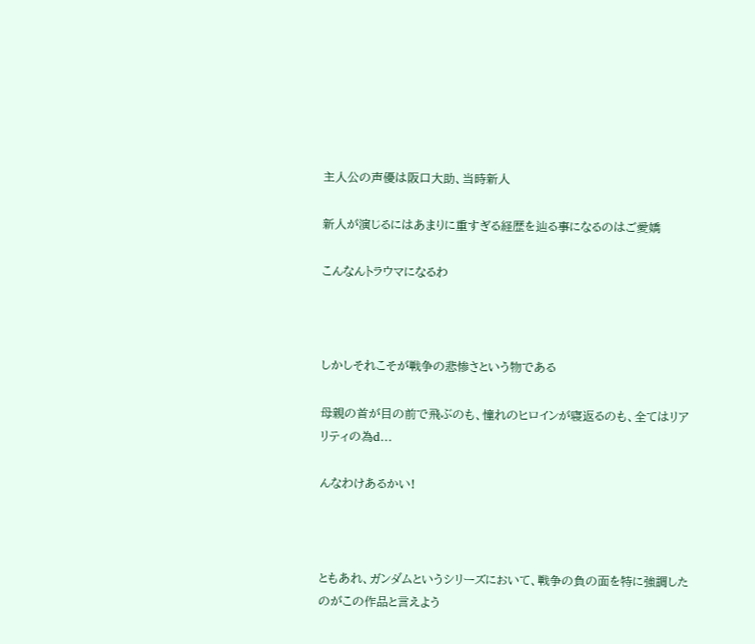主人公の声優は阪口大助、当時新人

新人が演じるにはあまりに重すぎる経歴を辿る事になるのはご愛嬌

こんなんトラウマになるわ



しかしそれこそが戦争の悲惨さという物である

母親の首が目の前で飛ぶのも、憧れのヒロインが寝返るのも、全てはリアリティの為d…

んなわけあるかい!



ともあれ、ガンダムというシリーズにおいて、戦争の負の面を特に強調したのがこの作品と言えよう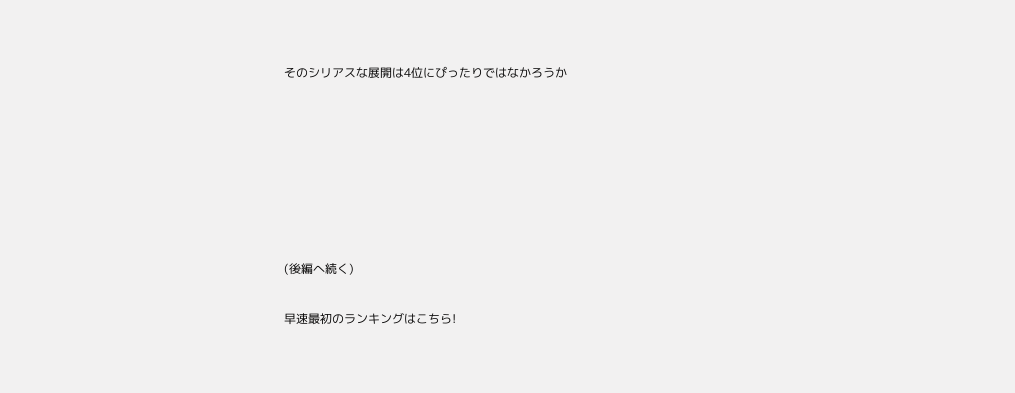そのシリアスな展開は4位にぴったりではなかろうか







(後編へ続く)

早速最初のランキングはこちら!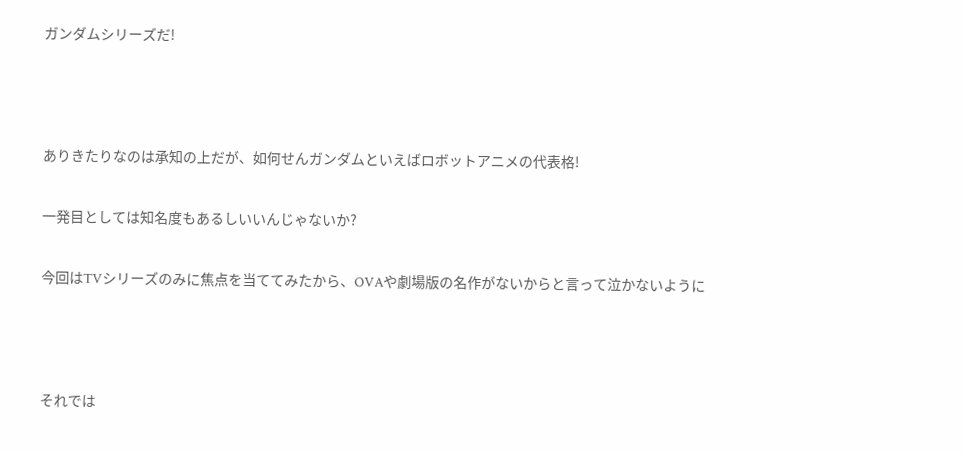ガンダムシリーズだ!



ありきたりなのは承知の上だが、如何せんガンダムといえばロボットアニメの代表格!

一発目としては知名度もあるしいいんじゃないか?

今回はTVシリーズのみに焦点を当ててみたから、OVAや劇場版の名作がないからと言って泣かないように



それでは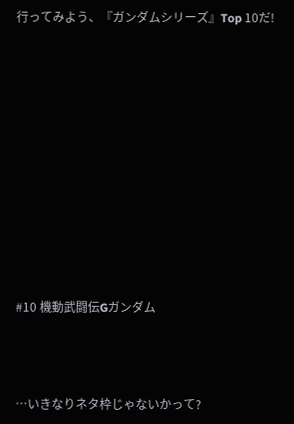行ってみよう、『ガンダムシリーズ』Top 10だ!











#10 機動武闘伝Gガンダム



…いきなりネタ枠じゃないかって?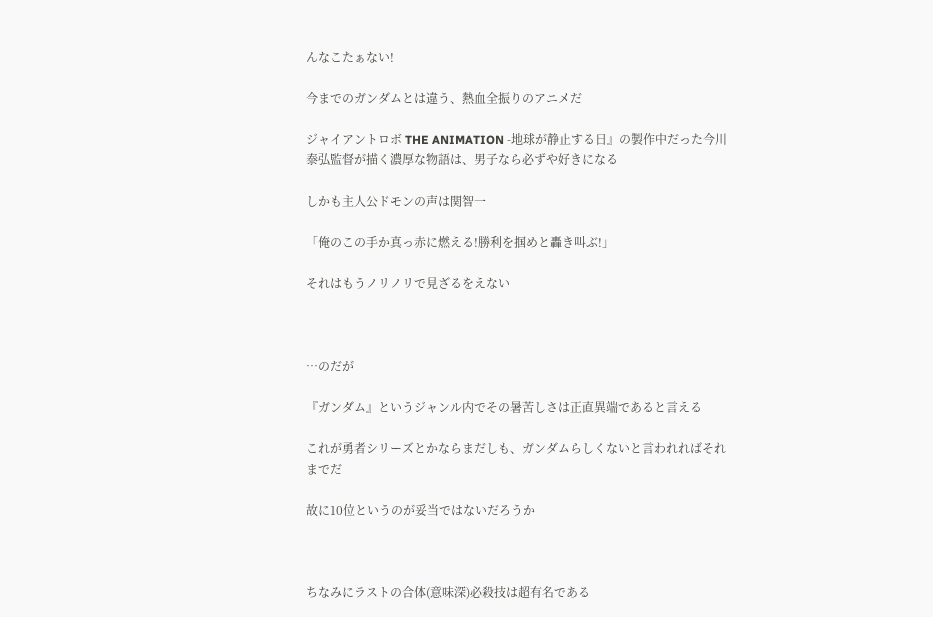んなこたぁない!

今までのガンダムとは違う、熱血全振りのアニメだ

ジャイアントロボ THE ANIMATION -地球が静止する日』の製作中だった今川泰弘監督が描く濃厚な物語は、男子なら必ずや好きになる

しかも主人公ドモンの声は関智一

「俺のこの手か真っ赤に燃える!勝利を掴めと轟き叫ぶ!」

それはもうノリノリで見ざるをえない



…のだが

『ガンダム』というジャンル内でその暑苦しさは正直異端であると言える

これが勇者シリーズとかならまだしも、ガンダムらしくないと言われればそれまでだ

故に10位というのが妥当ではないだろうか



ちなみにラストの合体(意味深)必殺技は超有名である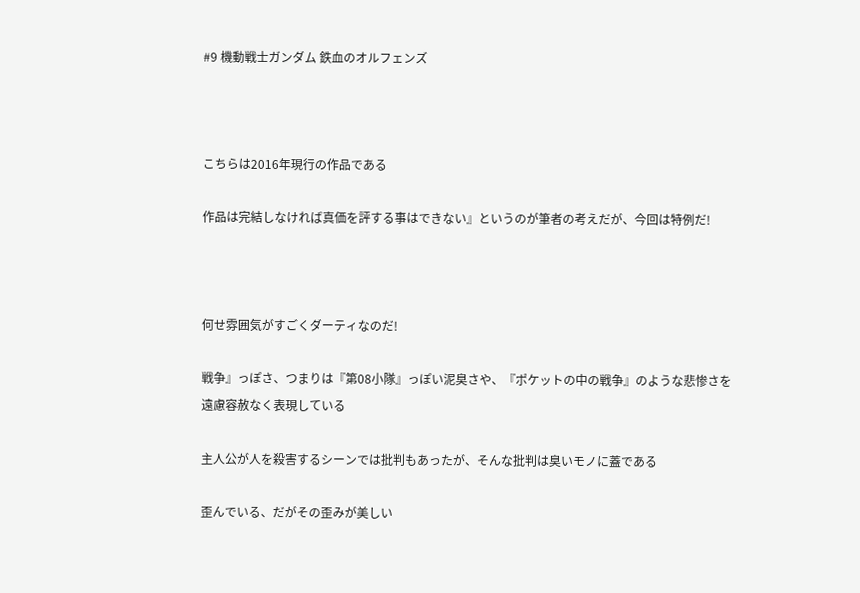#9 機動戦士ガンダム 鉄血のオルフェンズ



こちらは2016年現行の作品である

作品は完結しなければ真価を評する事はできない』というのが筆者の考えだが、今回は特例だ!



何せ雰囲気がすごくダーティなのだ!

戦争』っぽさ、つまりは『第08小隊』っぽい泥臭さや、『ポケットの中の戦争』のような悲惨さを遠慮容赦なく表現している

主人公が人を殺害するシーンでは批判もあったが、そんな批判は臭いモノに蓋である

歪んでいる、だがその歪みが美しい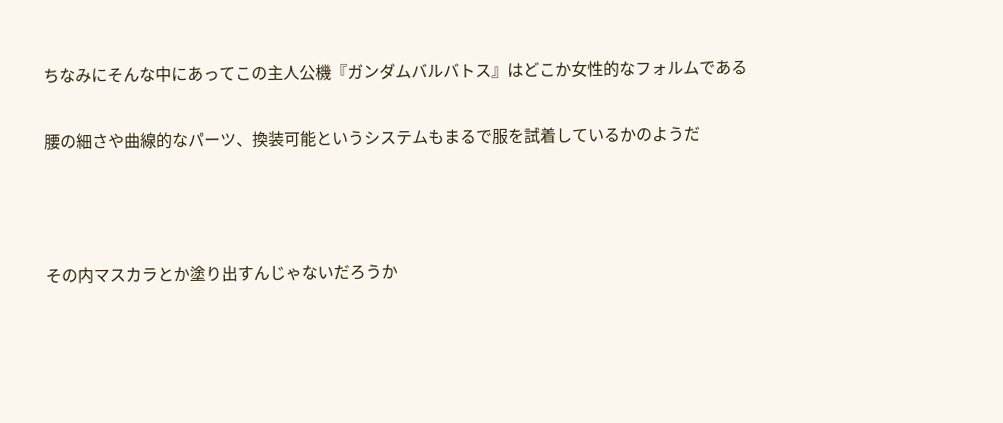ちなみにそんな中にあってこの主人公機『ガンダムバルバトス』はどこか女性的なフォルムである

腰の細さや曲線的なパーツ、換装可能というシステムもまるで服を試着しているかのようだ



その内マスカラとか塗り出すんじゃないだろうか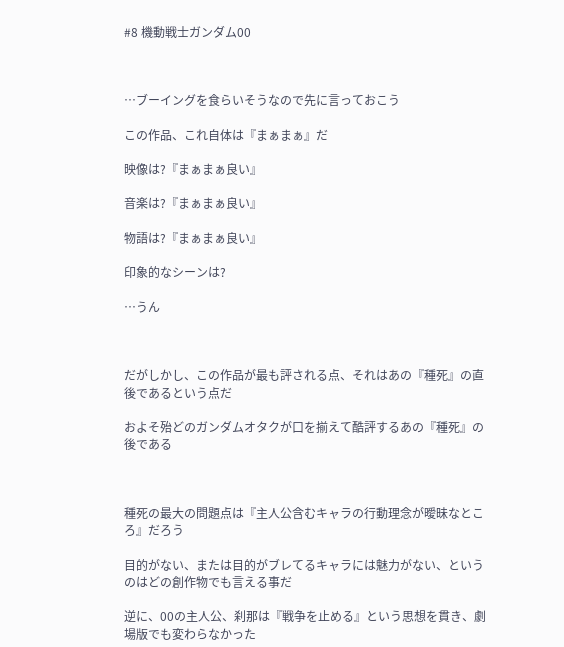#8 機動戦士ガンダム00



…ブーイングを食らいそうなので先に言っておこう

この作品、これ自体は『まぁまぁ』だ

映像は?『まぁまぁ良い』

音楽は?『まぁまぁ良い』

物語は?『まぁまぁ良い』

印象的なシーンは?

…うん



だがしかし、この作品が最も評される点、それはあの『種死』の直後であるという点だ

およそ殆どのガンダムオタクが口を揃えて酷評するあの『種死』の後である



種死の最大の問題点は『主人公含むキャラの行動理念が曖昧なところ』だろう

目的がない、または目的がブレてるキャラには魅力がない、というのはどの創作物でも言える事だ

逆に、00の主人公、刹那は『戦争を止める』という思想を貫き、劇場版でも変わらなかった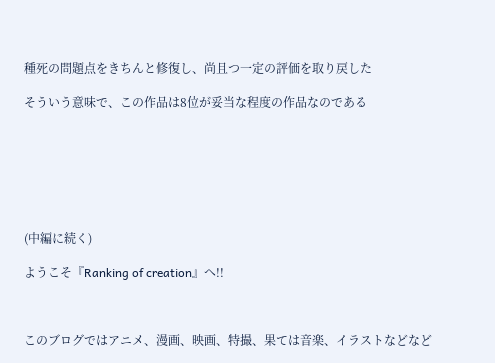種死の問題点をきちんと修復し、尚且つ一定の評価を取り戻した

そういう意味で、この作品は8位が妥当な程度の作品なのである







(中編に続く)

ようこそ『Ranking of creation』へ!!



このブログではアニメ、漫画、映画、特撮、果ては音楽、イラストなどなど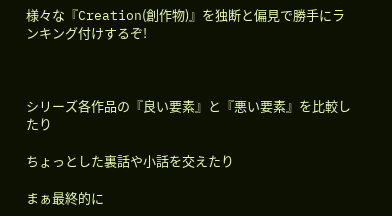様々な『Creation(創作物)』を独断と偏見で勝手にランキング付けするぞ!



シリーズ各作品の『良い要素』と『悪い要素』を比較したり

ちょっとした裏話や小話を交えたり

まぁ最終的に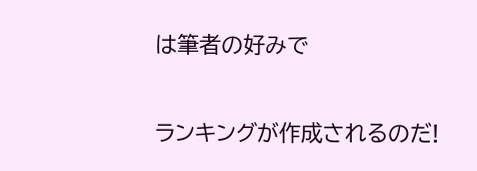は筆者の好みで

ランキングが作成されるのだ!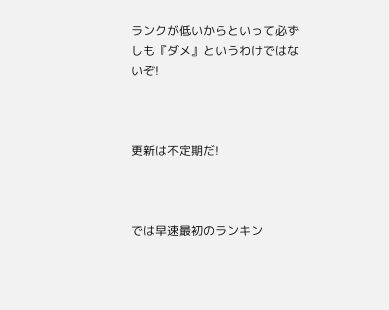ランクが低いからといって必ずしも『ダメ』というわけではないぞ!



更新は不定期だ!



では早速最初のランキン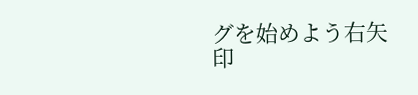グを始めよう右矢印